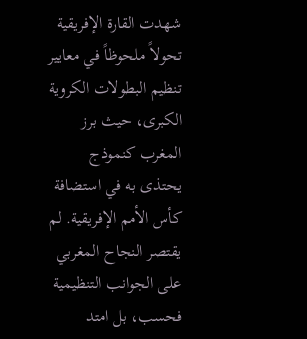شهدت القارة الإفريقية تحولاً ملحوظاً في معايير تنظيم البطولات الكروية الكبرى، حيث برز المغرب كنموذج يحتذى به في استضافة كأس الأمم الإفريقية. لم يقتصر النجاح المغربي على الجوانب التنظيمية فحسب، بل امتد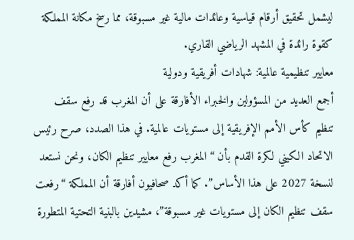ليشمل تحقيق أرقام قياسية وعائدات مالية غير مسبوقة، مما رسخ مكانة المملكة كقوة رائدة في المشهد الرياضي القاري.
معايير تنظيمية عالمية: شهادات أفريقية ودولية
أجمع العديد من المسؤولين والخبراء الأفارقة على أن المغرب قد رفع سقف تنظيم كأس الأمم الإفريقية إلى مستويات عالمية. في هذا الصدد، صرح رئيس الاتحاد الكيني لكرة القدم بأن “المغرب رفع معايير تنظيم الكان، ونحن نستعد لنسخة 2027 على هذا الأساس”. كما أكد صحافيون أفارقة أن المملكة “رفعت سقف تنظيم الكان إلى مستويات غير مسبوقة”، مشيدين بالبنية التحتية المتطورة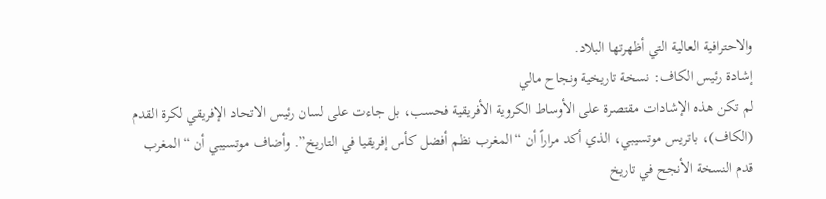والاحترافية العالية التي أظهرتها البلاد.
إشادة رئيس الكاف: نسخة تاريخية ونجاح مالي
لم تكن هذه الإشادات مقتصرة على الأوساط الكروية الأفريقية فحسب، بل جاءت على لسان رئيس الاتحاد الإفريقي لكرة القدم (الكاف)، باتريس موتسيبي، الذي أكد مراراً أن “المغرب نظم أفضل كأس إفريقيا في التاريخ”. وأضاف موتسيبي أن “المغرب قدم النسخة الأنجح في تاريخ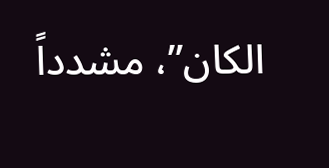الكان”، مشدداً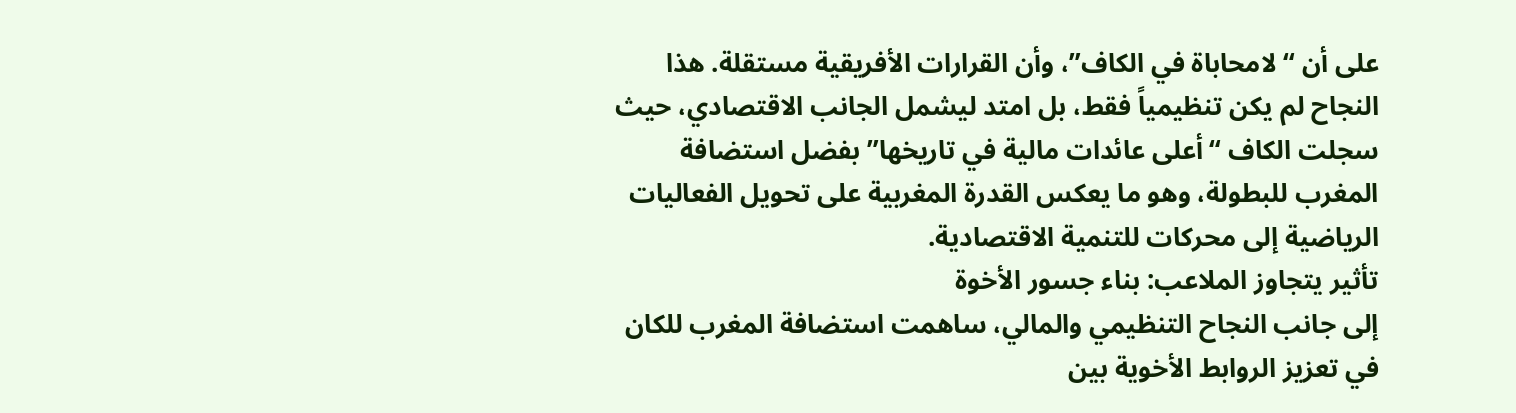على أن “لامحاباة في الكاف”، وأن القرارات الأفريقية مستقلة. هذا النجاح لم يكن تنظيمياً فقط، بل امتد ليشمل الجانب الاقتصادي، حيث سجلت الكاف “أعلى عائدات مالية في تاريخها” بفضل استضافة المغرب للبطولة، وهو ما يعكس القدرة المغربية على تحويل الفعاليات الرياضية إلى محركات للتنمية الاقتصادية.
تأثير يتجاوز الملاعب: بناء جسور الأخوة
إلى جانب النجاح التنظيمي والمالي، ساهمت استضافة المغرب للكان في تعزيز الروابط الأخوية بين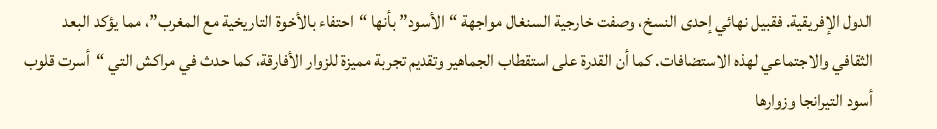الدول الإفريقية. فقبيل نهائي إحدى النسخ، وصفت خارجية السنغال مواجهة “الأسود” بأنها “احتفاء بالأخوة التاريخية مع المغرب”، مما يؤكد البعد الثقافي والاجتماعي لهذه الاستضافات. كما أن القدرة على استقطاب الجماهير وتقديم تجربة مميزة للزوار الأفارقة، كما حدث في مراكش التي “أسرت قلوب أسود التيرانجا وزوارها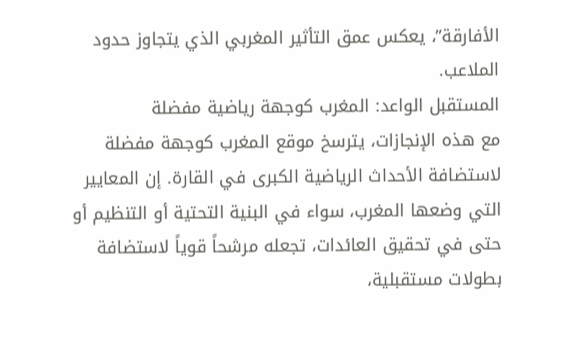الأفارقة”، يعكس عمق التأثير المغربي الذي يتجاوز حدود الملاعب.
المستقبل الواعد: المغرب كوجهة رياضية مفضلة
مع هذه الإنجازات، يترسخ موقع المغرب كوجهة مفضلة لاستضافة الأحداث الرياضية الكبرى في القارة. إن المعايير التي وضعها المغرب، سواء في البنية التحتية أو التنظيم أو حتى في تحقيق العائدات، تجعله مرشحاً قوياً لاستضافة بطولات مستقبلية،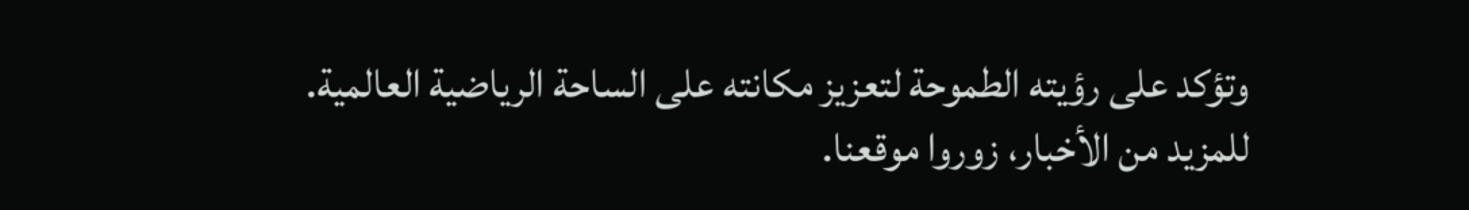وتؤكد على رؤيته الطموحة لتعزيز مكانته على الساحة الرياضية العالمية.
للمزيد من الأخبار، زوروا موقعنا.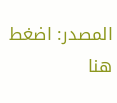المصدر: اضغط هنا